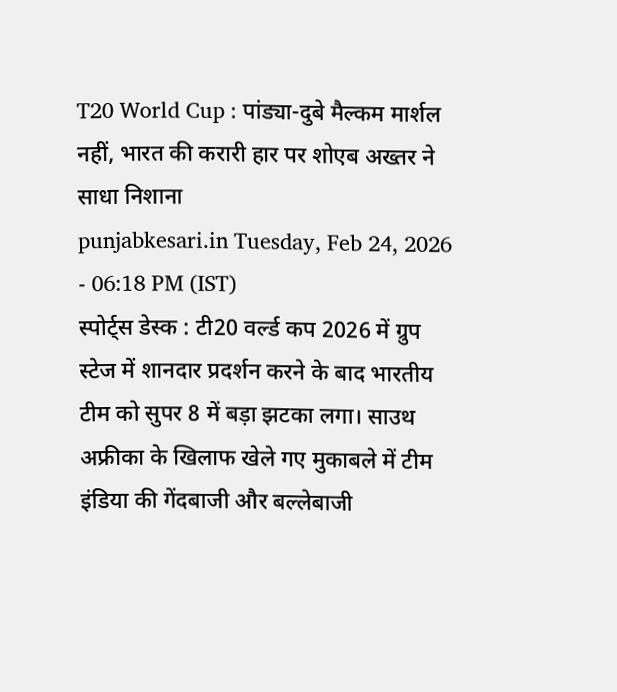T20 World Cup : पांड्या-दुबे मैल्कम मार्शल नहीं, भारत की करारी हार पर शोएब अख्तर ने साधा निशाना
punjabkesari.in Tuesday, Feb 24, 2026 - 06:18 PM (IST)
स्पोर्ट्स डेस्क : टी20 वर्ल्ड कप 2026 में ग्रुप स्टेज में शानदार प्रदर्शन करने के बाद भारतीय टीम को सुपर 8 में बड़ा झटका लगा। साउथ अफ्रीका के खिलाफ खेले गए मुकाबले में टीम इंडिया की गेंदबाजी और बल्लेबाजी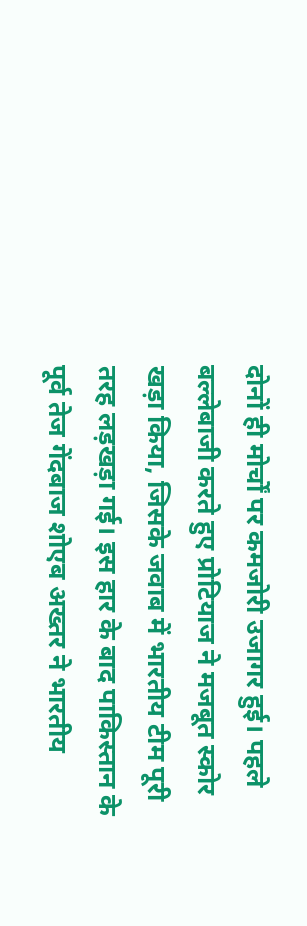दोनों ही मोर्चों पर कमजोरी उजागर हुई। पहले बल्लेबाजी करते हुए प्रोटियाज ने मजबूत स्कोर खड़ा किया, जिसके जवाब में भारतीय टीम पूरी तरह लड़खड़ा गई। इस हार के बाद पाकिस्तान के पूर्व तेज गेंदबाज शोएब अख्तर ने भारतीय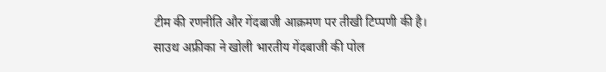टीम की रणनीति और गेंदबाजी आक्रमण पर तीखी टिप्पणी की है।
साउथ अफ्रीका ने खोली भारतीय गेंदबाजी की पोल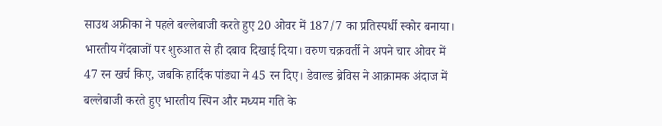साउथ अफ्रीका ने पहले बल्लेबाजी करते हुए 20 ओवर में 187/7 का प्रतिस्पर्धी स्कोर बनाया। भारतीय गेंदबाजों पर शुरुआत से ही दबाव दिखाई दिया। वरुण चक्रवर्ती ने अपने चार ओवर में 47 रन खर्च किए, जबकि हार्दिक पांड्या ने 45 रन दिए। डेवाल्ड ब्रेविस ने आक्रामक अंदाज में बल्लेबाजी करते हुए भारतीय स्पिन और मध्यम गति के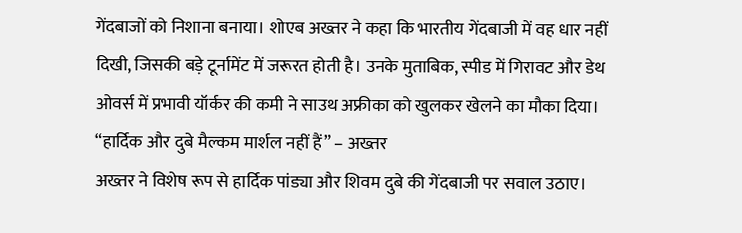गेंदबाजों को निशाना बनाया। शोएब अख्तर ने कहा कि भारतीय गेंदबाजी में वह धार नहीं दिखी, जिसकी बड़े टूर्नामेंट में जरूरत होती है। उनके मुताबिक, स्पीड में गिरावट और डेथ ओवर्स में प्रभावी यॉर्कर की कमी ने साउथ अफ्रीका को खुलकर खेलने का मौका दिया।
“हार्दिक और दुबे मैल्कम मार्शल नहीं हैं” – अख्तर
अख्तर ने विशेष रूप से हार्दिक पांड्या और शिवम दुबे की गेंदबाजी पर सवाल उठाए।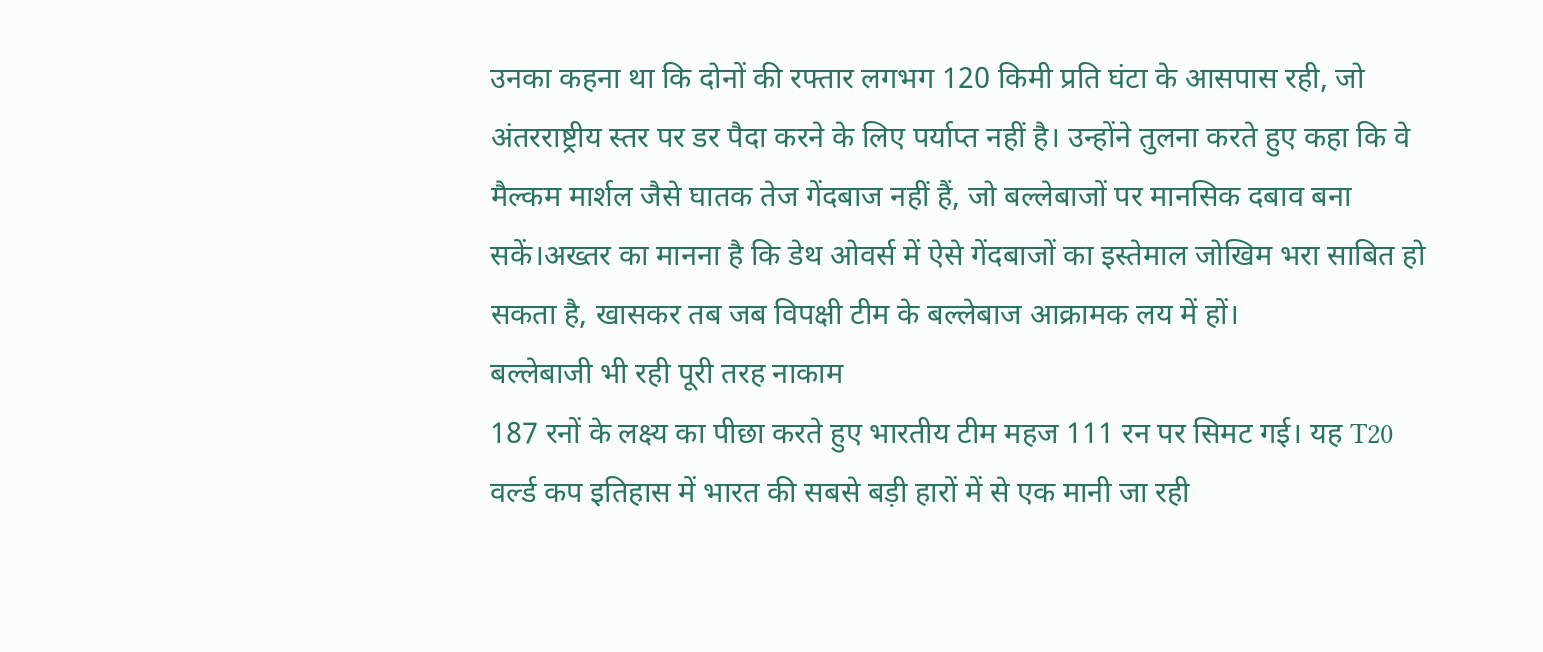उनका कहना था कि दोनों की रफ्तार लगभग 120 किमी प्रति घंटा के आसपास रही, जो अंतरराष्ट्रीय स्तर पर डर पैदा करने के लिए पर्याप्त नहीं है। उन्होंने तुलना करते हुए कहा कि वे मैल्कम मार्शल जैसे घातक तेज गेंदबाज नहीं हैं, जो बल्लेबाजों पर मानसिक दबाव बना सकें।अख्तर का मानना है कि डेथ ओवर्स में ऐसे गेंदबाजों का इस्तेमाल जोखिम भरा साबित हो सकता है, खासकर तब जब विपक्षी टीम के बल्लेबाज आक्रामक लय में हों।
बल्लेबाजी भी रही पूरी तरह नाकाम
187 रनों के लक्ष्य का पीछा करते हुए भारतीय टीम महज 111 रन पर सिमट गई। यह T20 वर्ल्ड कप इतिहास में भारत की सबसे बड़ी हारों में से एक मानी जा रही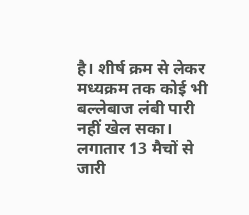है। शीर्ष क्रम से लेकर मध्यक्रम तक कोई भी बल्लेबाज लंबी पारी नहीं खेल सका। लगातार 13 मैचों से जारी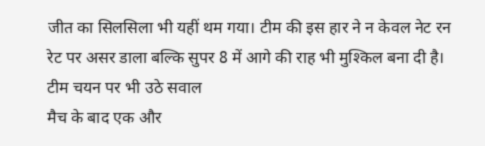जीत का सिलसिला भी यहीं थम गया। टीम की इस हार ने न केवल नेट रन रेट पर असर डाला बल्कि सुपर 8 में आगे की राह भी मुश्किल बना दी है।
टीम चयन पर भी उठे सवाल
मैच के बाद एक और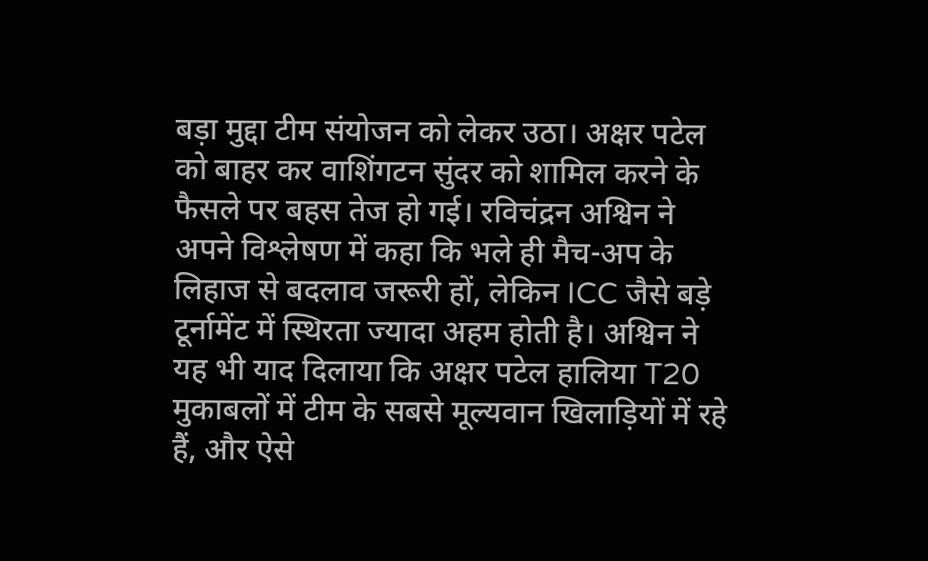बड़ा मुद्दा टीम संयोजन को लेकर उठा। अक्षर पटेल को बाहर कर वाशिंगटन सुंदर को शामिल करने के फैसले पर बहस तेज हो गई। रविचंद्रन अश्विन ने अपने विश्लेषण में कहा कि भले ही मैच-अप के लिहाज से बदलाव जरूरी हों, लेकिन ICC जैसे बड़े टूर्नामेंट में स्थिरता ज्यादा अहम होती है। अश्विन ने यह भी याद दिलाया कि अक्षर पटेल हालिया T20 मुकाबलों में टीम के सबसे मूल्यवान खिलाड़ियों में रहे हैं, और ऐसे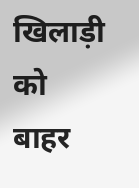खिलाड़ी को बाहर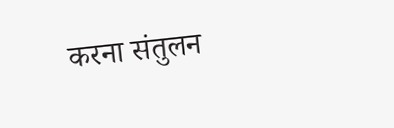करना संतुलन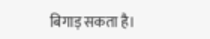बिगाड़ सकता है।